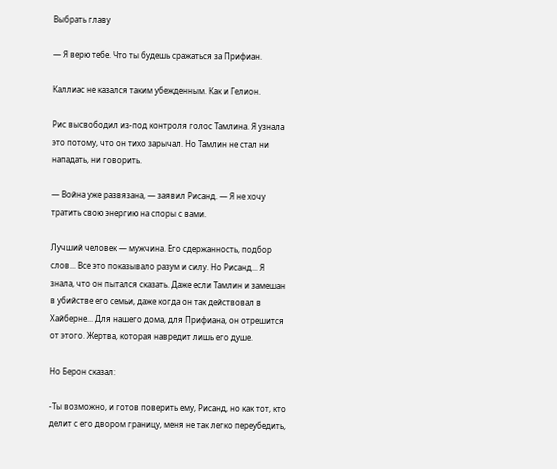Выбрать главу

— Я верю тебе. Что ты будешь сражаться за Прифиан.

Каллиас не казался таким убежденным. Как и Гелион.

Рис высвободил из-под контроля голос Тамлина. Я узнала это потому, что он тихо зарычал. Но Тамлин не стал ни нападать, ни говорить.

— Война уже развязана, — заявил Рисанд. — Я не хочу тратить свою энергию на споры с вами.

Лучший человек — мужчина. Его сдержанность, подбор слов... Все это показывало разум и силу. Но Рисанд... Я знала, что он пытался сказать. Даже если Тамлин и замешан в убийстве его семьи, даже когда он так действовал в Хайберне... Для нашего дома, для Прифиана, он отрешится от этого. Жертва, которая навредит лишь его душе.

Но Берон сказал:

-Ты возможно, и готов поверить ему, Рисанд, но как тот, кто делит с его двором границу, меня не так легко переубедить,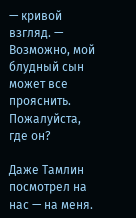— кривой взгляд. — Возможно, мой блудный сын может все прояснить. Пожалуйста, где он?

Даже Тамлин посмотрел на нас — на меня.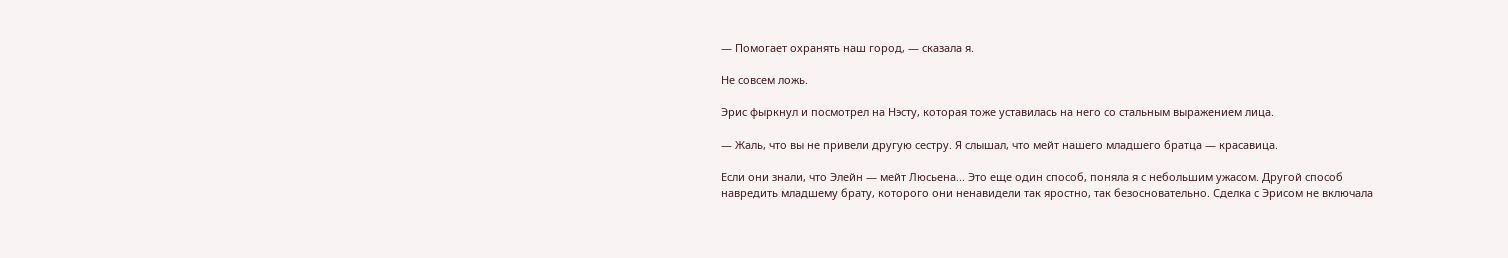— Помогает охранять наш город, — сказала я.

Не совсем ложь.

Эрис фыркнул и посмотрел на Нэсту, которая тоже уставилась на него со стальным выражением лица.

— Жаль, что вы не привели другую сестру. Я слышал, что мейт нашего младшего братца — красавица.

Если они знали, что Элейн — мейт Люсьена... Это еще один способ, поняла я с небольшим ужасом. Другой способ навредить младшему брату, которого они ненавидели так яростно, так безосновательно. Сделка с Эрисом не включала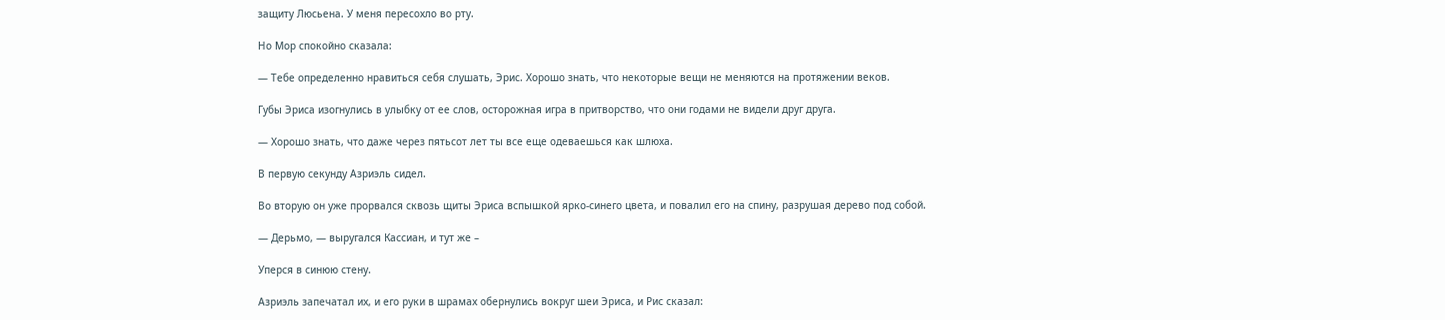защиту Люсьена. У меня пересохло во рту.

Но Мор спокойно сказала:

— Тебе определенно нравиться себя слушать, Эрис. Хорошо знать, что некоторые вещи не меняются на протяжении веков.

Губы Эриса изогнулись в улыбку от ее слов, осторожная игра в притворство, что они годами не видели друг друга.

— Хорошо знать, что даже через пятьсот лет ты все еще одеваешься как шлюха.

В первую секунду Азриэль сидел.

Во вторую он уже прорвался сквозь щиты Эриса вспышкой ярко-синего цвета, и повалил его на спину, разрушая дерево под собой.

— Дерьмо, — выругался Кассиан, и тут же –

Уперся в синюю стену.

Азриэль запечатал их, и его руки в шрамах обернулись вокруг шеи Эриса, и Рис сказал: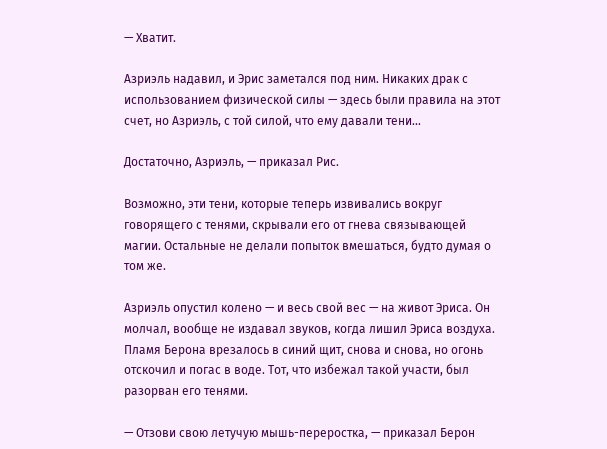— Хватит.

Азриэль надавил, и Эрис заметался под ним. Никаких драк с использованием физической силы — здесь были правила на этот счет, но Азриэль, с той силой, что ему давали тени...

Достаточно, Азриэль, — приказал Рис.

Возможно, эти тени, которые теперь извивались вокруг говорящего с тенями, скрывали его от гнева связывающей магии. Остальные не делали попыток вмешаться, будто думая о том же.

Азриэль опустил колено — и весь свой вес — на живот Эриса. Он молчал, вообще не издавал звуков, когда лишил Эриса воздуха. Пламя Берона врезалось в синий щит, снова и снова, но огонь отскочил и погас в воде. Тот, что избежал такой участи, был разорван его тенями.

— Отзови свою летучую мышь-переростка, — приказал Берон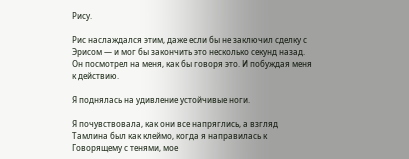Рису.

Рис наслаждался этим, даже если бы не заключил сделку с Эрисом — и мог бы закончить это несколько секунд назад. Он посмотрел на меня, как бы говоря это. И побуждая меня к действию.

Я поднялась на удивление устойчивые ноги.

Я почувствовала, как они все напряглись, а взгляд Тамлина был как клеймо, когда я направилась к Говорящему с тенями, мое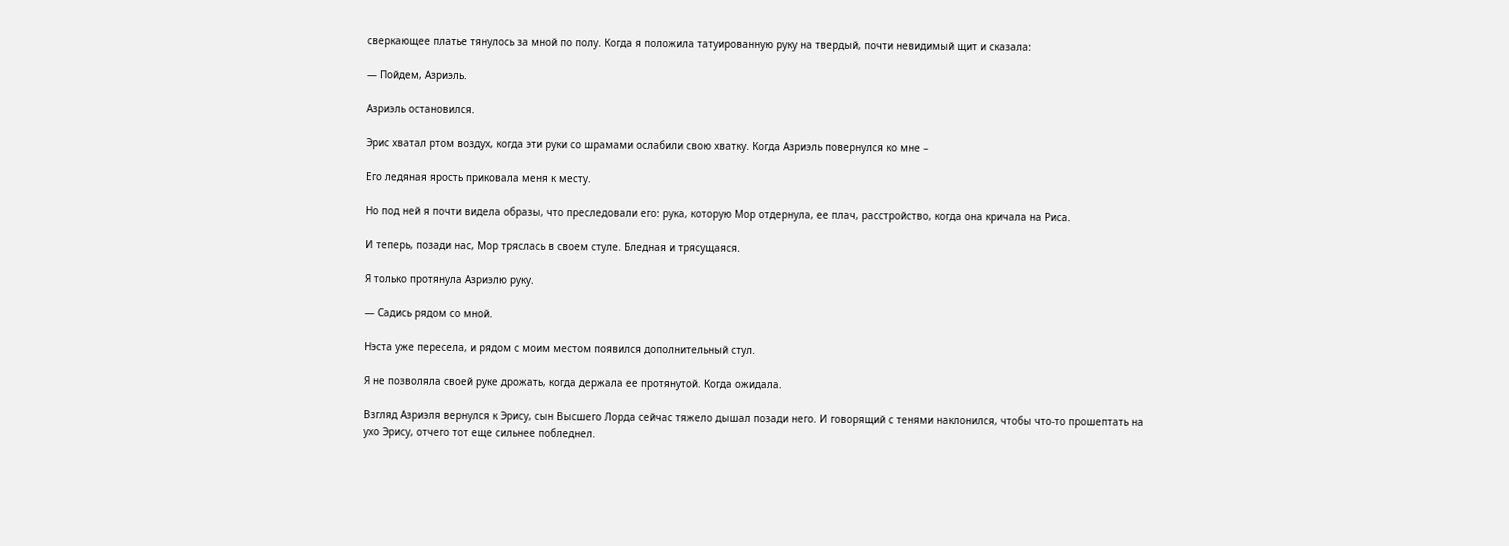сверкающее платье тянулось за мной по полу. Когда я положила татуированную руку на твердый, почти невидимый щит и сказала:

— Пойдем, Азриэль.

Азриэль остановился.

Эрис хватал ртом воздух, когда эти руки со шрамами ослабили свою хватку. Когда Азриэль повернулся ко мне –

Его ледяная ярость приковала меня к месту.

Но под ней я почти видела образы, что преследовали его: рука, которую Мор отдернула, ее плач, расстройство, когда она кричала на Риса.

И теперь, позади нас, Мор тряслась в своем стуле. Бледная и трясущаяся.

Я только протянула Азриэлю руку.

— Садись рядом со мной.

Нэста уже пересела, и рядом с моим местом появился дополнительный стул.

Я не позволяла своей руке дрожать, когда держала ее протянутой. Когда ожидала.

Взгляд Азриэля вернулся к Эрису, сын Высшего Лорда сейчас тяжело дышал позади него. И говорящий с тенями наклонился, чтобы что-то прошептать на ухо Эрису, отчего тот еще сильнее побледнел.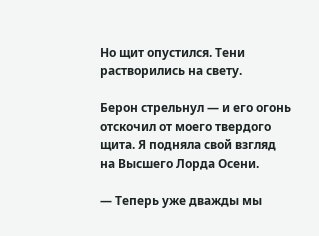Но щит опустился. Тени растворились на свету.

Берон стрельнул — и его огонь отскочил от моего твердого щита. Я подняла свой взгляд на Высшего Лорда Осени.

— Теперь уже дважды мы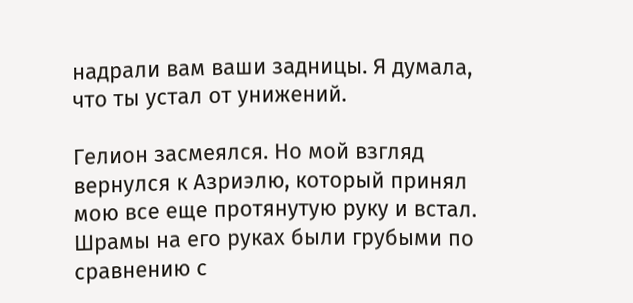надрали вам ваши задницы. Я думала, что ты устал от унижений.

Гелион засмеялся. Но мой взгляд вернулся к Азриэлю, который принял мою все еще протянутую руку и встал. Шрамы на его руках были грубыми по сравнению с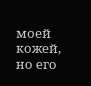моей кожей, но его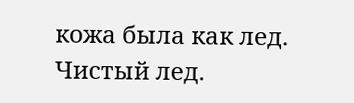кожа была как лед. Чистый лед.